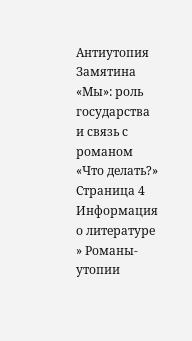Антиутопия Замятина «Мы»: роль государства и связь с романом «Что делать?»
Страница 4
Информация о литературе » Романы-утопии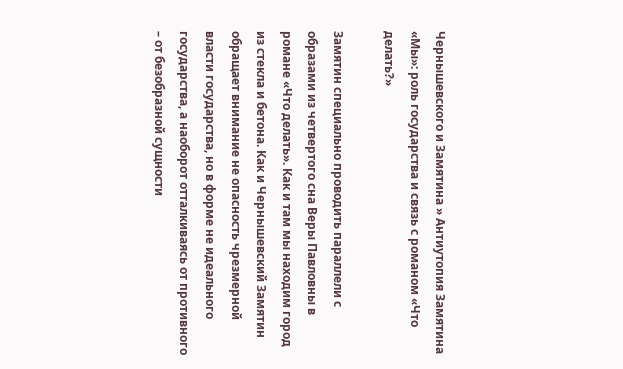Чернышевского и Замятина » Антиутопия Замятина «Мы»: роль государства и связь с романом «Что делать?»

Замятин специально проводить параллели с образами из четвертого сна Веры Павловны в романе «Что делать». Как и там мы находим город из стекла и бетона. Как и Чернышевский Замятин обращает внимание не опасность чрезмерной власти государства, но в форме не идеального государства, а наоборот отталкиваясь от противного – от безобразной сущности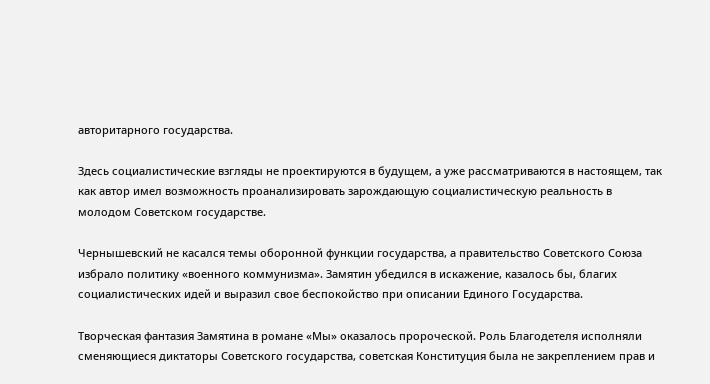авторитарного государства.

Здесь социалистические взгляды не проектируются в будущем, а уже рассматриваются в настоящем, так как автор имел возможность проанализировать зарождающую социалистическую реальность в молодом Советском государстве.

Чернышевский не касался темы оборонной функции государства, а правительство Советского Союза избрало политику «военного коммунизма». Замятин убедился в искажение, казалось бы, благих социалистических идей и выразил свое беспокойство при описании Единого Государства.

Творческая фантазия Замятина в романе «Мы» оказалось пророческой. Роль Благодетеля исполняли сменяющиеся диктаторы Советского государства, советская Конституция была не закреплением прав и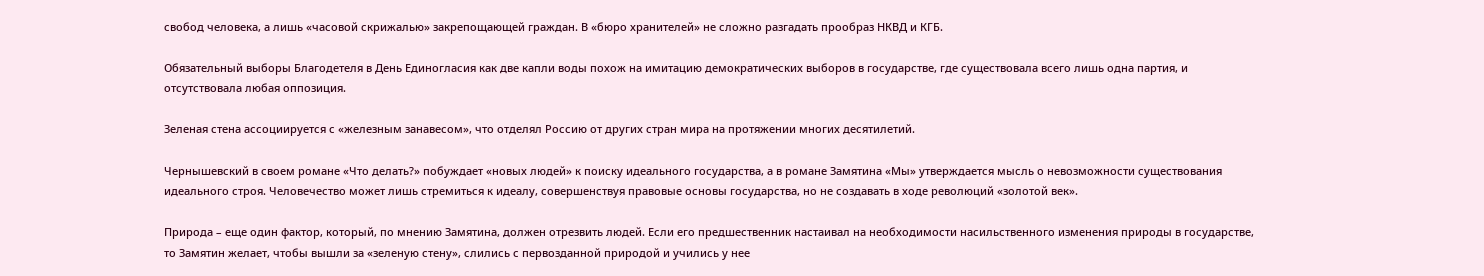свобод человека, а лишь «часовой скрижалью» закрепощающей граждан. В «бюро хранителей» не сложно разгадать прообраз НКВД и КГБ.

Обязательный выборы Благодетеля в День Единогласия как две капли воды похож на имитацию демократических выборов в государстве, где существовала всего лишь одна партия, и отсутствовала любая оппозиция.

Зеленая стена ассоциируется с «железным занавесом», что отделял Россию от других стран мира на протяжении многих десятилетий.

Чернышевский в своем романе «Что делать?» побуждает «новых людей» к поиску идеального государства, а в романе Замятина «Мы» утверждается мысль о невозможности существования идеального строя. Человечество может лишь стремиться к идеалу, совершенствуя правовые основы государства, но не создавать в ходе революций «золотой век».

Природа – еще один фактор, который, по мнению Замятина, должен отрезвить людей. Если его предшественник настаивал на необходимости насильственного изменения природы в государстве, то Замятин желает, чтобы вышли за «зеленую стену», слились с первозданной природой и учились у нее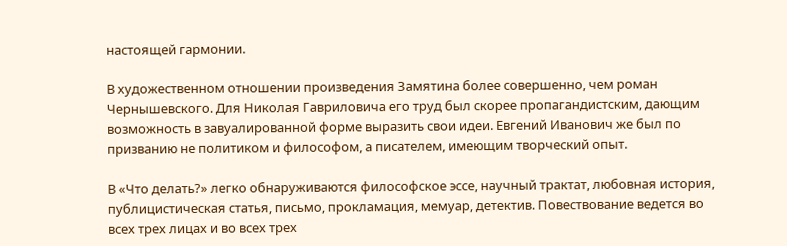настоящей гармонии.

В художественном отношении произведения Замятина более совершенно, чем роман Чернышевского. Для Николая Гавриловича его труд был скорее пропагандистским, дающим возможность в завуалированной форме выразить свои идеи. Евгений Иванович же был по призванию не политиком и философом, а писателем, имеющим творческий опыт.

В «Что делать?» легко обнаруживаются философское эссе, научный трактат, любовная история, публицистическая статья, письмо, прокламация, мемуар, детектив. Повествование ведется во всех трех лицах и во всех трех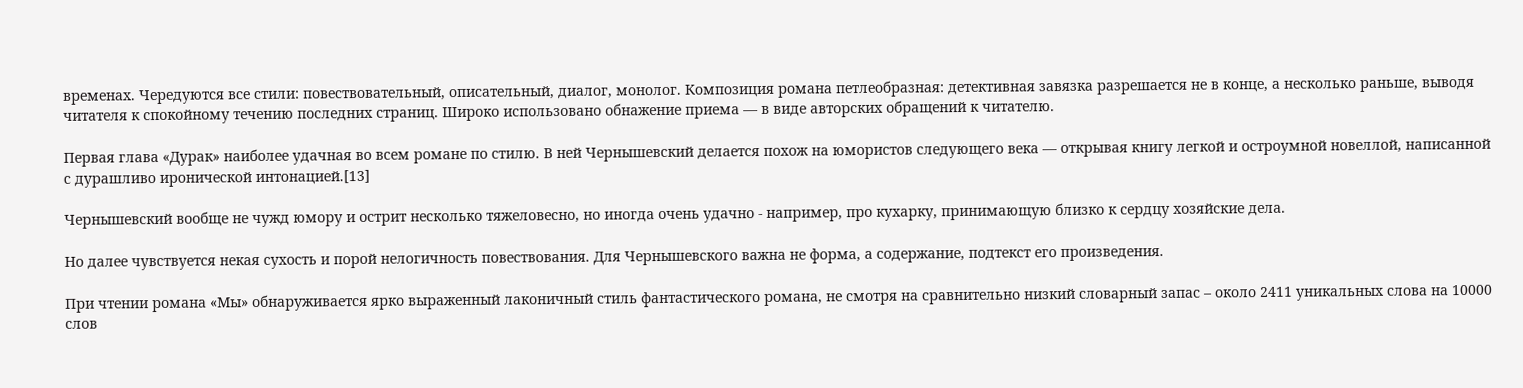временах. Чередуются все стили: повествовательный, описательный, диалог, монолог. Композиция романа петлеобразная: детективная завязка разрешается не в конце, а несколько раньше, выводя читателя к спокойному течению последних страниц. Широко использовано обнажение приема — в виде авторских обращений к читателю.

Первая глава «Дурак» наиболее удачная во всем романе по стилю. В ней Чернышевский делается похож на юмористов следующего века — открывая книгу легкой и остроумной новеллой, написанной с дурашливо иронической интонацией.[13]

Чернышевский вообще не чужд юмору и острит несколько тяжеловесно, но иногда очень удачно - например, про кухарку, принимающую близко к сердцу хозяйские дела.

Но далее чувствуется некая сухость и порой нелогичность повествования. Для Чернышевского важна не форма, а содержание, подтекст его произведения.

При чтении романа «Мы» обнаруживается ярко выраженный лаконичный стиль фантастического романа, не смотря на сравнительно низкий словарный запас – около 2411 уникальных слова на 10000 слов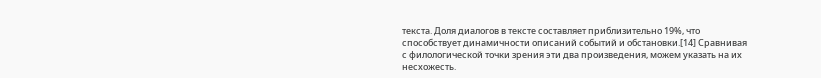текста. Доля диалогов в тексте составляет приблизительно 19%, что способствует динамичности описаний событий и обстановки.[14] Сравнивая с филологической точки зрения эти два произведения, можем указать на их несхожесть.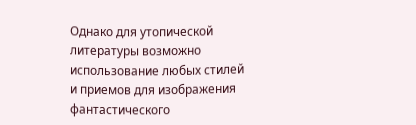Однако для утопической литературы возможно использование любых стилей и приемов для изображения фантастического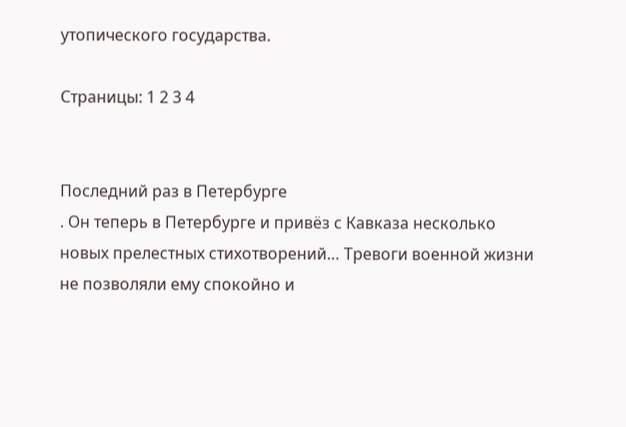утопического государства.

Страницы: 1 2 3 4


Последний раз в Петербурге
. Он теперь в Петербурге и привёз с Кавказа несколько новых прелестных стихотворений… Тревоги военной жизни не позволяли ему спокойно и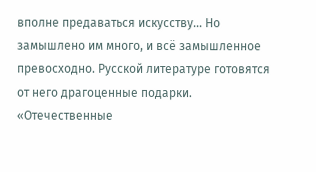вполне предаваться искусству… Но замышлено им много, и всё замышленное превосходно. Русской литературе готовятся от него драгоценные подарки. «Отечественные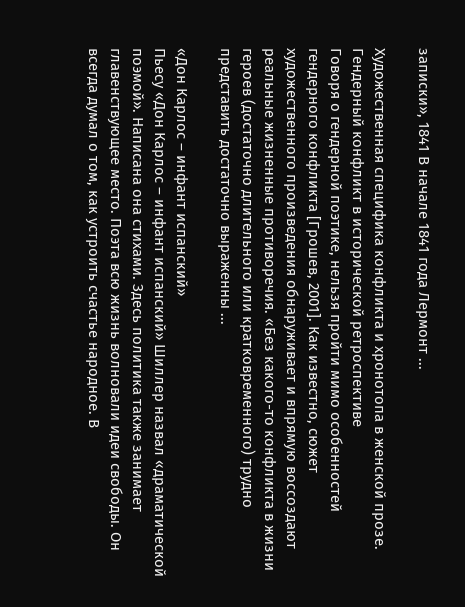записки», 1841 В начале 1841 года Лермонт ...

Художественная специфика конфликта и хронотопа в женской прозе. Гендерный конфликт в исторической ретроспективе
Говоря о гендерной поэтике, нельзя пройти мимо особенностей гендерного конфликта [Грошев, 2001]. Как известно, сюжет художественного произведения обнаруживает и впрямую воссоздают реальные жизненные противоречия. «Без какого-то конфликта в жизни героев (достаточно длительного или кратковременного) трудно представить достаточно выраженны ...

«Дон Карлос – инфант испанский»
Пьесу «Дон Карлос – инфант испанский» Шиллер назвал «драматической поэмой». Написана она стихами. Здесь политика также занимает главенствующее место. Поэта всю жизнь волновали идеи свободы. Он всегда думал о том, как устроить счастье народное. В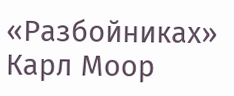«Разбойниках» Карл Моор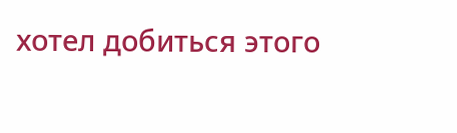хотел добиться этого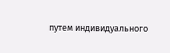путем индивидуального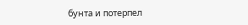бунта и потерпел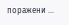поражени ...